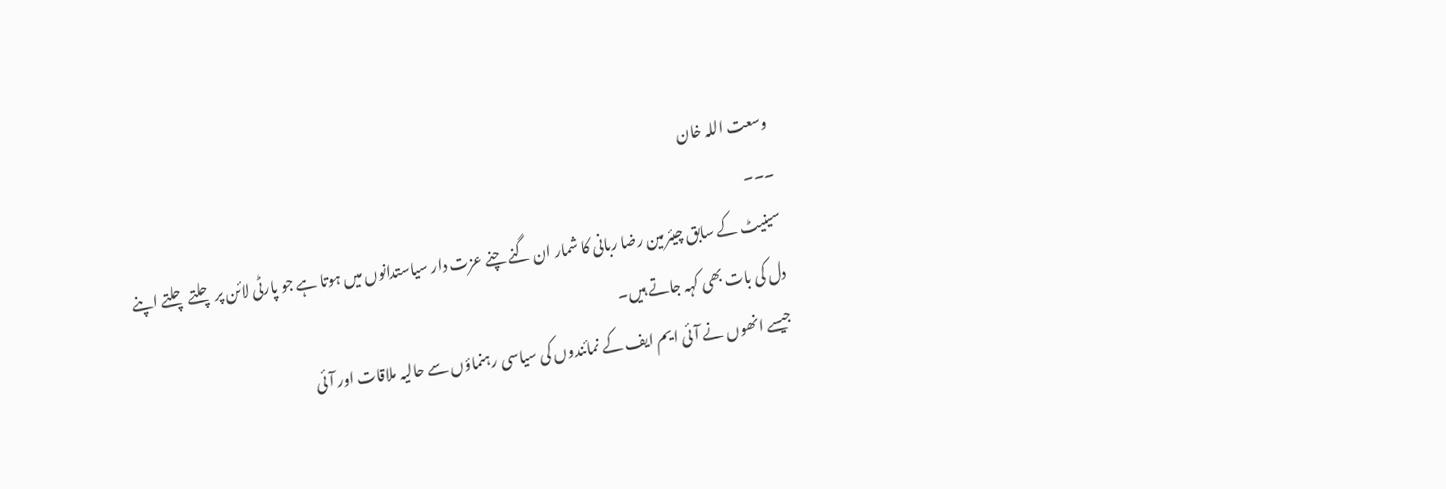وسعت اللہ خان
۔۔۔
سینیٹ کے سابق چیئرمین رضا ربانی کا شمار ان گنے چنے عزت دار سیاستدانوں میں ہوتا ہے جو پارٹی لائن پر چلتے چلتے اپنے دل کی بات بھی کہہ جاتے ہیں۔
جیسے انھوں نے آئی ایم ایف کے نمائندوں کی سیاسی رہنماؤں سے حالیہ ملاقات اور آئی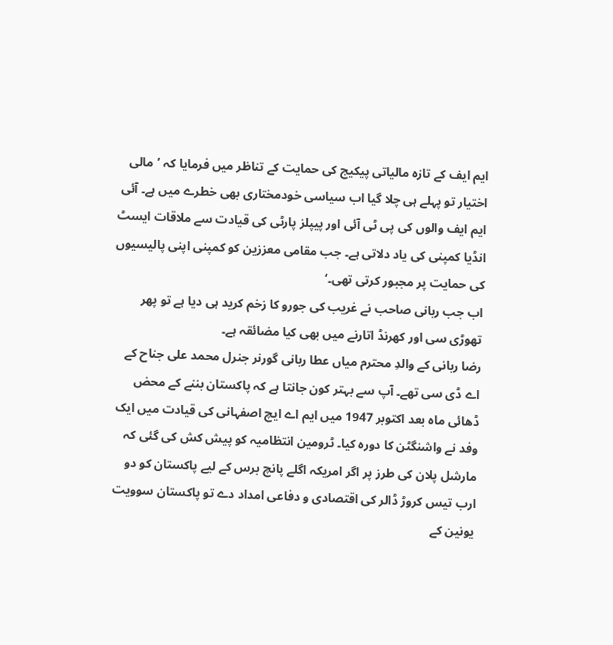ایم ایف کے تازہ مالیاتی پیکیج کی حمایت کے تناظر میں فرمایا کہ ’مالی اختیار تو پہلے ہی چلا گیا اب سیاسی خودمختاری بھی خطرے میں ہے۔ آئی ایم ایف والوں کی پی ٹی آئی اور پیپلز پارٹی کی قیادت سے ملاقات ایسٹ انڈیا کمپنی کی یاد دلاتی ہے۔ جب مقامی معززین کو کمپنی اپنی پالیسیوں کی حمایت پر مجبور کرتی تھی۔‘
اب جب ربانی صاحب نے غریب کی جورو کا زخم کرید ہی دیا ہے تو پھر تھوڑی سی اور کھرنڈ اتارنے میں بھی کیا مضائقہ ہے۔
رضا ربانی کے والدِ محترم میاں عطا ربانی گورنر جنرل محمد علی جناح کے اے ڈی سی تھے۔ آپ سے بہتر کون جانتا ہے کہ پاکستان بننے کے محض ڈھائی ماہ بعد اکتوبر 1947 میں ایم اے ایچ اصفہانی کی قیادت میں ایک وفد نے واشنگٹن کا دورہ کیا۔ ٹرومین انتظامیہ کو پیش کش کی گئی کہ مارشل پلان کی طرز پر اگر امریکہ اگلے پانچ برس کے لیے پاکستان کو دو ارب تیس کروڑ ڈالر کی اقتصادی و دفاعی امداد دے تو پاکستان سوویت یونین کے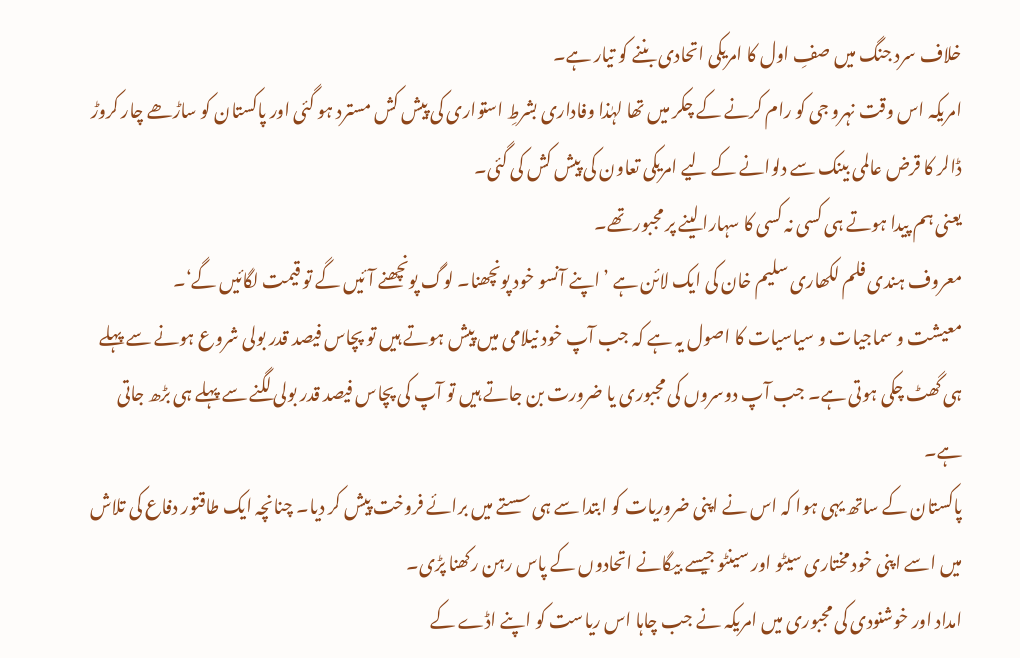خلاف سرد جنگ میں صفِ اول کا امریکی اتحادی بننے کو تیار ہے۔
امریکہ اس وقت نہرو جی کو رام کرنے کے چکر میں تھا لہٰذا وفاداری بشرطِ استواری کی پیش کش مسترد ہو گئی اور پاکستان کو ساڑھے چار کروڑ ڈالر کا قرض عالمی بینک سے دلوانے کے لیے امریکی تعاون کی پیش کش کی گئی۔
یعنی ہم پیدا ہوتے ہی کسی نہ کسی کا سہارا لینے پر مجبور تھے۔
معروف ہندی فلم لکھاری سلیم خان کی ایک لائن ہے ’اپنے آنسو خود پونچھنا۔ لوگ پونچھنے آئیں گے تو قیمت لگائیں گے‘۔
معیشت و سماجیات و سیاسیات کا اصول یہ ہے کہ جب آپ خود نیلامی میں پیش ہوتے ہیں تو پچاس فیصد قدر بولی شروع ہونے سے پہلے ہی گھٹ چکی ہوتی ہے۔ جب آپ دوسروں کی مجبوری یا ضرورت بن جاتے ہیں تو آپ کی پچاس فیصد قدر بولی لگنے سے پہلے ہی بڑھ جاتی ہے۔
پاکستان کے ساتھ یہی ہوا کہ اس نے اپنی ضروریات کو ابتدا سے ہی سستے میں برائے فروخت پیش کر دیا۔ چنانچہ ایک طاقتور دفاع کی تلاش میں اسے اپنی خود مختاری سیٹو اور سینٹو جیسے بیگانے اتحادوں کے پاس رہن رکھنا پڑی۔
امداد اور خوشنودی کی مجبوری میں امریکہ نے جب چاہا اس ریاست کو اپنے اڈے کے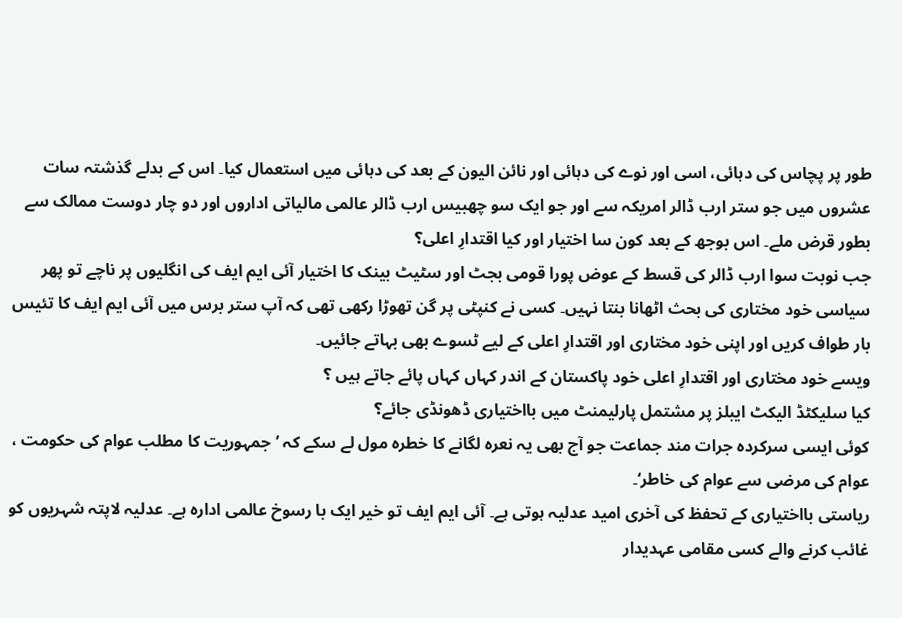طور پر پچاس کی دہائی، اسی اور نوے کی دہائی اور نائن الیون کے بعد کی دہائی میں استعمال کیا۔ اس کے بدلے گذشتہ سات عشروں میں جو ستر ارب ڈالر امریکہ سے اور جو ایک سو چھبیس ارب ڈالر عالمی مالیاتی اداروں اور دو چار دوست ممالک سے بطور قرض ملے۔ اس بوجھ کے بعد کون سا اختیار اور کیا اقتدارِ اعلی؟
جب نوبت سوا ارب ڈالر کی قسط کے عوض پورا قومی بجٹ اور سٹیٹ بینک کا اختیار آئی ایم ایف کی انگلیوں پر ناچے تو پھر سیاسی خود مختاری کی بحث اٹھانا بنتا نہیں۔ کسی نے کنپٹی پر گن تھوڑا رکھی تھی کہ آپ ستر برس میں آئی ایم ایف کا تئیس بار طواف کریں اور اپنی خود مختاری اور اقتدارِ اعلی کے لیے ٹسوے بھی بہاتے جائیں۔
ویسے خود مختاری اور اقتدارِ اعلی خود پاکستان کے اندر کہاں کہاں پائے جاتے ہیں ؟
کیا سلیکٹڈ الیکٹ ایبلز پر مشتمل پارلیمنٹ میں بااختیاری ڈھونڈی جائے؟
کوئی ایسی سرکردہ جرات مند جماعت جو آج بھی یہ نعرہ لگانے کا خطرہ مول لے سکے کہ ’جمہوریت کا مطلب عوام کی حکومت ، عوام کی مرضی سے عوام کی خاطر‘۔
ریاستی بااختیاری کے تحفظ کی آخری امید عدلیہ ہوتی ہے۔ آئی ایم ایف تو خیر ایک با رسوخ عالمی ادارہ ہے۔ عدلیہ لاپتہ شہریوں کو غائب کرنے والے کسی مقامی عہدیدار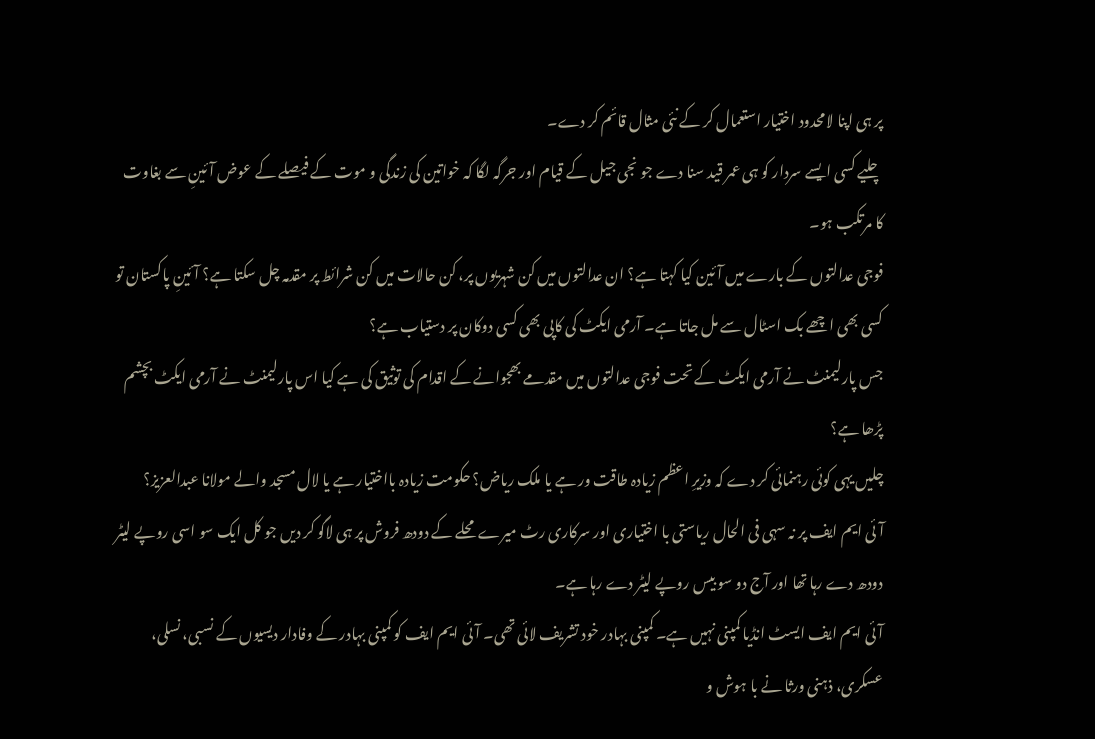پر ہی اپنا لامحدود اختیار استعمال کر کے نئی مثال قائم کر دے۔
چلیے کسی ایسے سردار کو ہی عمر قید سنا دے جو نجی جیل کے قیام اور جرگہ لگا کہ خواتین کی زندگی و موت کے فیصلے کے عوض آئینِ سے بغاوت کا مرتکب ہو۔
فوجی عدالتوں کے بارے میں آئین کیا کہتا ہے؟ ان عدالتوں میں کن شہریوں پر، کن حالات میں کن شرائط پر مقدمہ چل سکتا ہے؟ آئینِ پاکستان تو کسی بھی اچھے بک اسٹال سے مل جاتا ہے۔ آرمی ایکٹ کی کاپی بھی کسی دوکان پر دستیاب ہے؟
جس پارلیمنٹ نے آرمی ایکٹ کے تحت فوجی عدالتوں میں مقدمے بھجوانے کے اقدام کی توثیق کی ہے کیا اس پارلیمنٹ نے آرمی ایکٹ بچشم پڑھا ہے؟
چلیں یہی کوئی رہنمائی کر دے کہ وزیرِ اعظم زیادہ طاقت ور ہے یا ملک ریاض؟ حکومت زیادہ بااختیار ہے یا لال مسجد والے مولانا عبدالعزیز؟
آئی ایم ایف پر نہ سہی فی الحال ریاستی با اختیاری اور سرکاری رٹ میرے محلے کے دودھ فروش پر ہی لاگو کر دیں جو کل ایک سو اسی روپے لیٹر دودھ دے رہا تھا اور آج دو سو بیس روپے لیٹر دے رہا ہے۔
آئی ایم ایف ایسٹ انڈیا کمپنی نہیں ہے۔ کمپنی بہادر خود تشریف لائی تھی۔ آئی ایم ایف کو کمپنی بہادر کے وفادار دیسیوں کے نسبی، نسلی، عسکری، ذہنی ورثا نے با ہوش و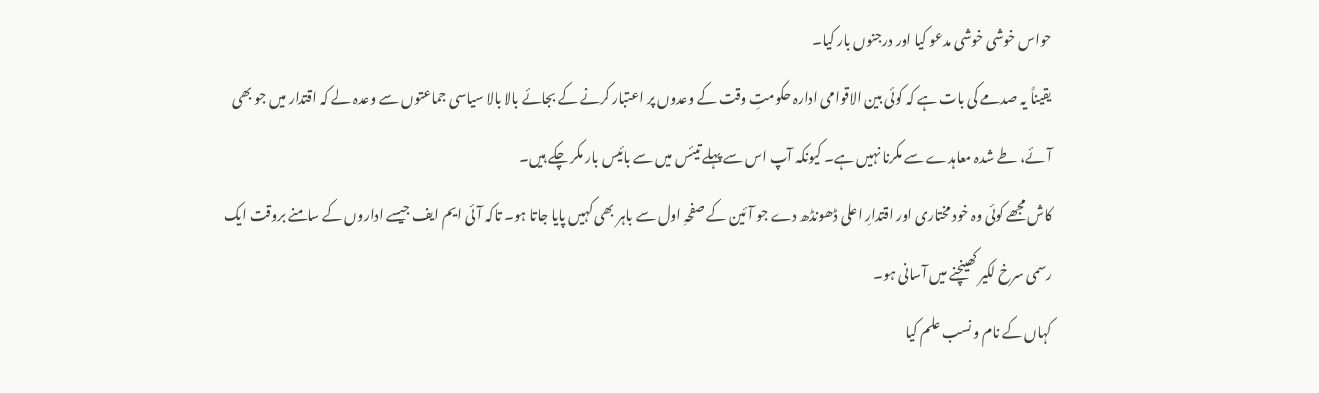حواس خوشی خوشی مدعو کیا اور درجنوں بار کیا۔
یقیناً یہ صدمے کی بات ہے کہ کوئی بین الاقوامی ادارہ حکومتِ وقت کے وعدوں پر اعتبار کرنے کے بجائے بالا بالا سیاسی جماعتوں سے وعدہ لے کہ اقتدار میں جو بھی آئے، طے شدہ معاہدے سے مکرنا نہیں ہے۔ کیونکہ آپ اس سے پہلے تیئس میں سے بائیس بار مکر چکے ہیں۔
کاش مجھے کوئی وہ خود مختاری اور اقتدارِ اعلی ڈھونڈھ دے جو آئین کے صفحہِ اول سے باہر بھی کہیں پایا جاتا ہو۔ تاکہ آئی ایم ایف جیسے اداروں کے سامنے بروقت ایک رسمی سرخ لکیر کھینچنے میں آسانی ہو۔
کہاں کے نام و نسب علم کیا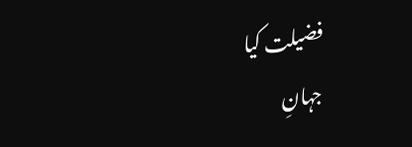فضیلت کیا
جہانِ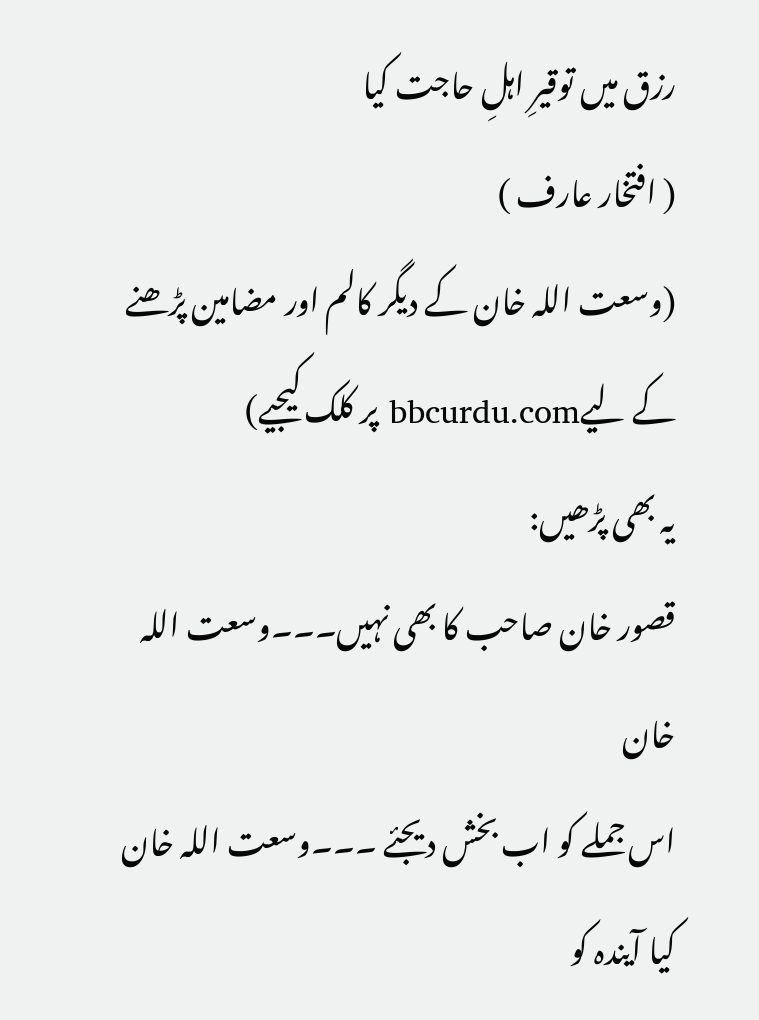رزق میں توقیرِ اہلِ حاجت کیا
( افتخار عارف )
(وسعت اللہ خان کے دیگر کالم اور مضامین پڑھنے کے لیےbbcurdu.com پر کلک کیجیے)
یہ بھی پڑھیں:
قصور خان صاحب کا بھی نہیں۔۔۔وسعت اللہ خان
اس جملے کو اب بخش دیجئے ۔۔۔وسعت اللہ خان
کیا آیندہ کو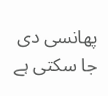پھانسی دی جا سکتی ہے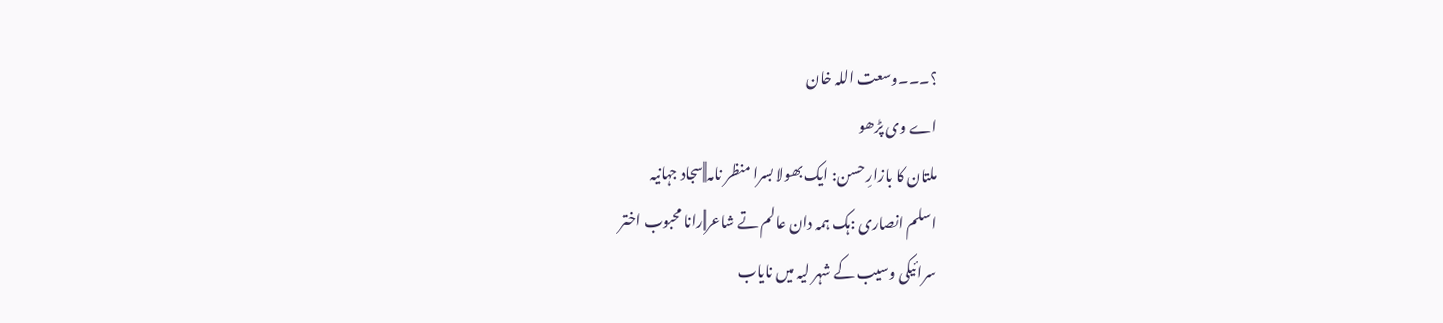؟۔۔۔وسعت اللہ خان
اے وی پڑھو
ملتان کا بازارِ حسن: ایک بھولا بسرا منظر نامہ||سجاد جہانیہ
اسلم انصاری :ہک ہمہ دان عالم تے شاعر||رانا محبوب اختر
سرائیکی وسیب کے شہر لیہ میں نایاب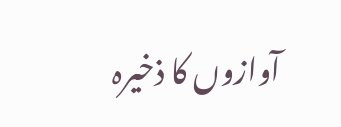آوازوں کا ذخیرہ